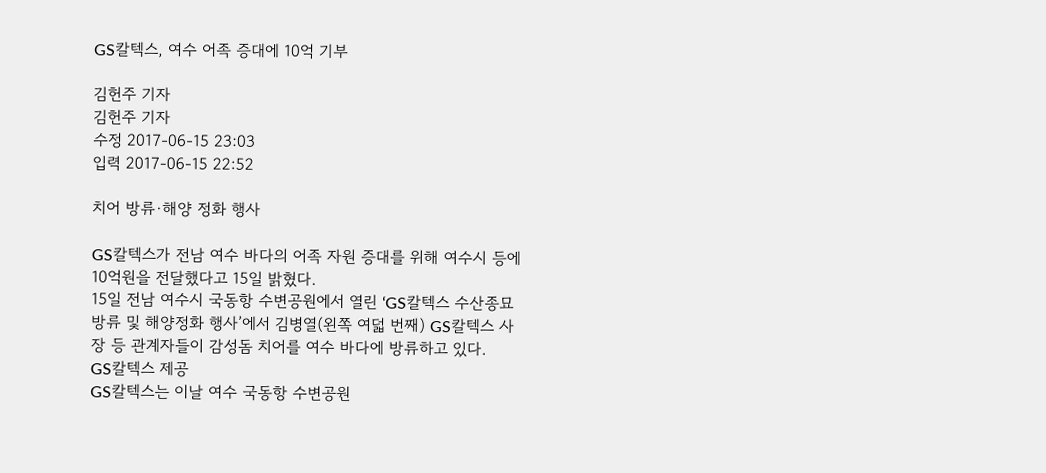GS칼텍스, 여수 어족 증대에 10억 기부

김헌주 기자
김헌주 기자
수정 2017-06-15 23:03
입력 2017-06-15 22:52

치어 방류·해양 정화 행사

GS칼텍스가 전남 여수 바다의 어족 자원 증대를 위해 여수시 등에 10억원을 전달했다고 15일 밝혔다.
15일 전남 여수시 국동항 수변공원에서 열린 ‘GS칼텍스 수산종묘 방류 및 해양정화 행사’에서 김병열(왼쪽 여덟 번째) GS칼텍스 사장 등 관계자들이 감성돔 치어를 여수 바다에 방류하고 있다.
GS칼텍스 제공
GS칼텍스는 이날 여수 국동항 수변공원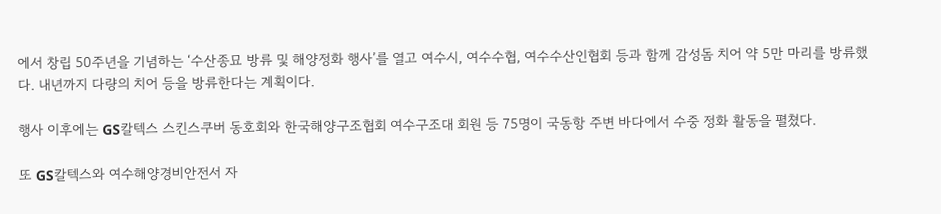에서 창립 50주년을 기념하는 ‘수산종묘 방류 및 해양정화 행사’를 열고 여수시, 여수수협, 여수수산인협회 등과 함께 감성돔 치어 약 5만 마리를 방류했다. 내년까지 다량의 치어 등을 방류한다는 계획이다.

행사 이후에는 GS칼텍스 스킨스쿠버 동호회와 한국해양구조협회 여수구조대 회원 등 75명이 국동항 주변 바다에서 수중 정화 활동을 펼쳤다.

또 GS칼텍스와 여수해양경비안전서 자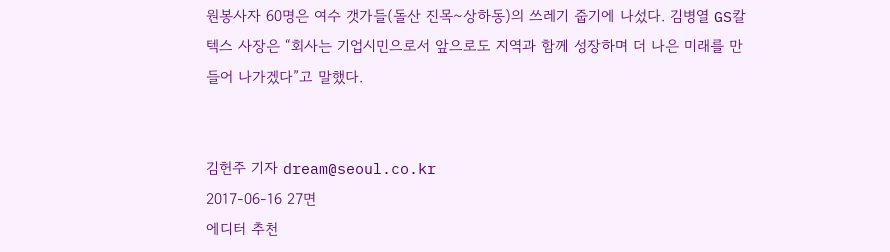원봉사자 60명은 여수 갯가들(돌산 진목~상하동)의 쓰레기 줍기에 나섰다. 김병열 GS칼텍스 사장은 “회사는 기업시민으로서 앞으로도 지역과 함께 성장하며 더 나은 미래를 만들어 나가겠다”고 말했다.


김헌주 기자 dream@seoul.co.kr
2017-06-16 27면
에디터 추천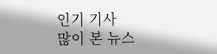인기 기사
많이 본 뉴스